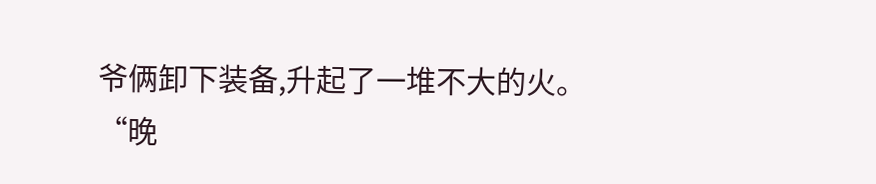爷俩卸下装备,升起了一堆不大的火。
“晚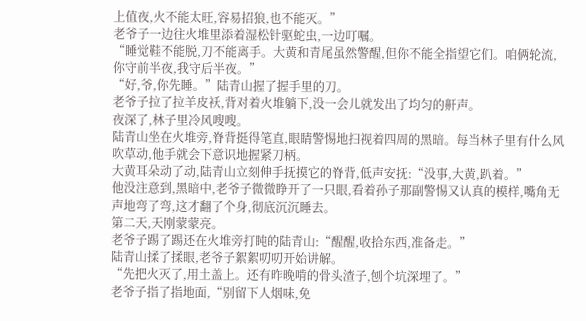上值夜,火不能太旺,容易招狼,也不能灭。”
老爷子一边往火堆里添着湿松针驱蛇虫,一边叮嘱。
“睡觉鞋不能脱,刀不能离手。大黄和青尾虽然警醒,但你不能全指望它们。咱俩轮流,你守前半夜,我守后半夜。”
“好,爷,你先睡。”陆青山握了握手里的刀。
老爷子拉了拉羊皮袄,背对着火堆躺下,没一会儿就发出了均匀的鼾声。
夜深了,林子里冷风嗖嗖。
陆青山坐在火堆旁,脊背挺得笔直,眼睛警惕地扫视着四周的黑暗。每当林子里有什么风吹草动,他手就会下意识地握紧刀柄。
大黄耳朵动了动,陆青山立刻伸手抚摸它的脊背,低声安抚:“没事,大黄,趴着。”
他没注意到,黑暗中,老爷子微微睁开了一只眼,看着孙子那副警惕又认真的模样,嘴角无声地弯了弯,这才翻了个身,彻底沉沉睡去。
第二天,天刚蒙蒙亮。
老爷子踢了踢还在火堆旁打盹的陆青山:“醒醒,收拾东西,准备走。”
陆青山揉了揉眼,老爷子絮絮叨叨开始讲解。
“先把火灭了,用土盖上。还有昨晚啃的骨头渣子,刨个坑深埋了。”
老爷子指了指地面,“别留下人烟味,免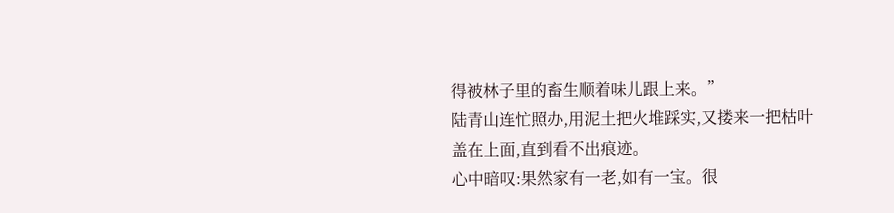得被林子里的畜生顺着味儿跟上来。”
陆青山连忙照办,用泥土把火堆踩实,又搂来一把枯叶盖在上面,直到看不出痕迹。
心中暗叹:果然家有一老,如有一宝。很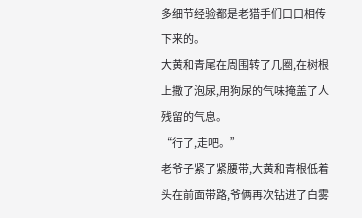多细节经验都是老猎手们口口相传下来的。
大黄和青尾在周围转了几圈,在树根上撒了泡尿,用狗尿的气味掩盖了人残留的气息。
“行了,走吧。”
老爷子紧了紧腰带,大黄和青根低着头在前面带路,爷俩再次钻进了白雾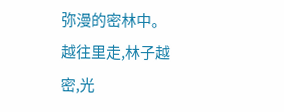弥漫的密林中。
越往里走,林子越密,光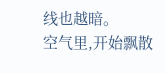线也越暗。
空气里,开始飘散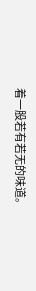着一股若有若无的味道。